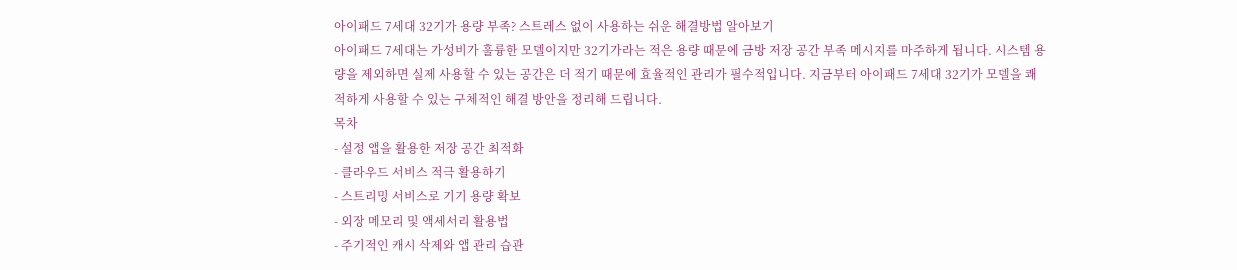아이패드 7세대 32기가 용량 부족? 스트레스 없이 사용하는 쉬운 해결방법 알아보기
아이패드 7세대는 가성비가 훌륭한 모델이지만 32기가라는 적은 용량 때문에 금방 저장 공간 부족 메시지를 마주하게 됩니다. 시스템 용량을 제외하면 실제 사용할 수 있는 공간은 더 적기 때문에 효율적인 관리가 필수적입니다. 지금부터 아이패드 7세대 32기가 모델을 쾌적하게 사용할 수 있는 구체적인 해결 방안을 정리해 드립니다.
목차
- 설정 앱을 활용한 저장 공간 최적화
- 클라우드 서비스 적극 활용하기
- 스트리밍 서비스로 기기 용량 확보
- 외장 메모리 및 액세서리 활용법
- 주기적인 캐시 삭제와 앱 관리 습관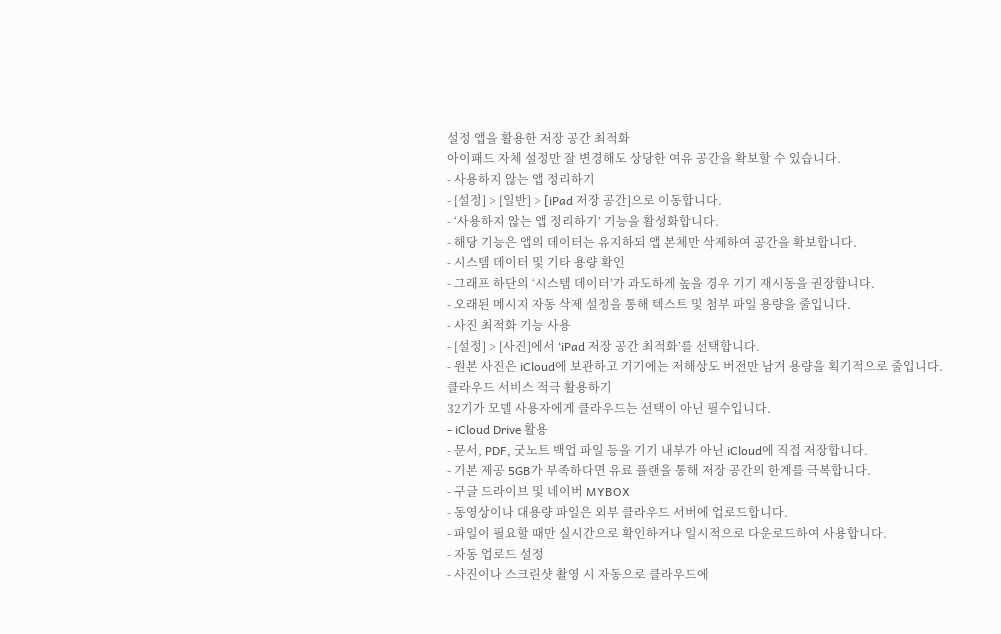설정 앱을 활용한 저장 공간 최적화
아이패드 자체 설정만 잘 변경해도 상당한 여유 공간을 확보할 수 있습니다.
- 사용하지 않는 앱 정리하기
- [설정] > [일반] > [iPad 저장 공간]으로 이동합니다.
- ‘사용하지 않는 앱 정리하기’ 기능을 활성화합니다.
- 해당 기능은 앱의 데이터는 유지하되 앱 본체만 삭제하여 공간을 확보합니다.
- 시스템 데이터 및 기타 용량 확인
- 그래프 하단의 ‘시스템 데이터’가 과도하게 높을 경우 기기 재시동을 권장합니다.
- 오래된 메시지 자동 삭제 설정을 통해 텍스트 및 첨부 파일 용량을 줄입니다.
- 사진 최적화 기능 사용
- [설정] > [사진]에서 ‘iPad 저장 공간 최적화’를 선택합니다.
- 원본 사진은 iCloud에 보관하고 기기에는 저해상도 버전만 남겨 용량을 획기적으로 줄입니다.
클라우드 서비스 적극 활용하기
32기가 모델 사용자에게 클라우드는 선택이 아닌 필수입니다.
- iCloud Drive 활용
- 문서, PDF, 굿노트 백업 파일 등을 기기 내부가 아닌 iCloud에 직접 저장합니다.
- 기본 제공 5GB가 부족하다면 유료 플랜을 통해 저장 공간의 한계를 극복합니다.
- 구글 드라이브 및 네이버 MYBOX
- 동영상이나 대용량 파일은 외부 클라우드 서버에 업로드합니다.
- 파일이 필요할 때만 실시간으로 확인하거나 일시적으로 다운로드하여 사용합니다.
- 자동 업로드 설정
- 사진이나 스크린샷 촬영 시 자동으로 클라우드에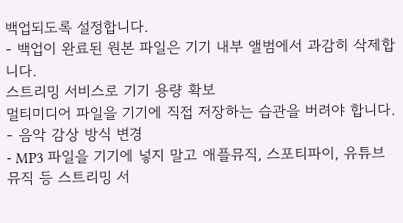백업되도록 설정합니다.
- 백업이 완료된 원본 파일은 기기 내부 앨범에서 과감히 삭제합니다.
스트리밍 서비스로 기기 용량 확보
멀티미디어 파일을 기기에 직접 저장하는 습관을 버려야 합니다.
- 음악 감상 방식 변경
- MP3 파일을 기기에 넣지 말고 애플뮤직, 스포티파이, 유튜브 뮤직 등 스트리밍 서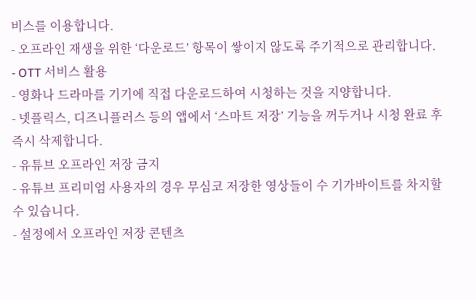비스를 이용합니다.
- 오프라인 재생을 위한 ‘다운로드’ 항목이 쌓이지 않도록 주기적으로 관리합니다.
- OTT 서비스 활용
- 영화나 드라마를 기기에 직접 다운로드하여 시청하는 것을 지양합니다.
- 넷플릭스, 디즈니플러스 등의 앱에서 ‘스마트 저장’ 기능을 꺼두거나 시청 완료 후 즉시 삭제합니다.
- 유튜브 오프라인 저장 금지
- 유튜브 프리미엄 사용자의 경우 무심코 저장한 영상들이 수 기가바이트를 차지할 수 있습니다.
- 설정에서 오프라인 저장 콘텐츠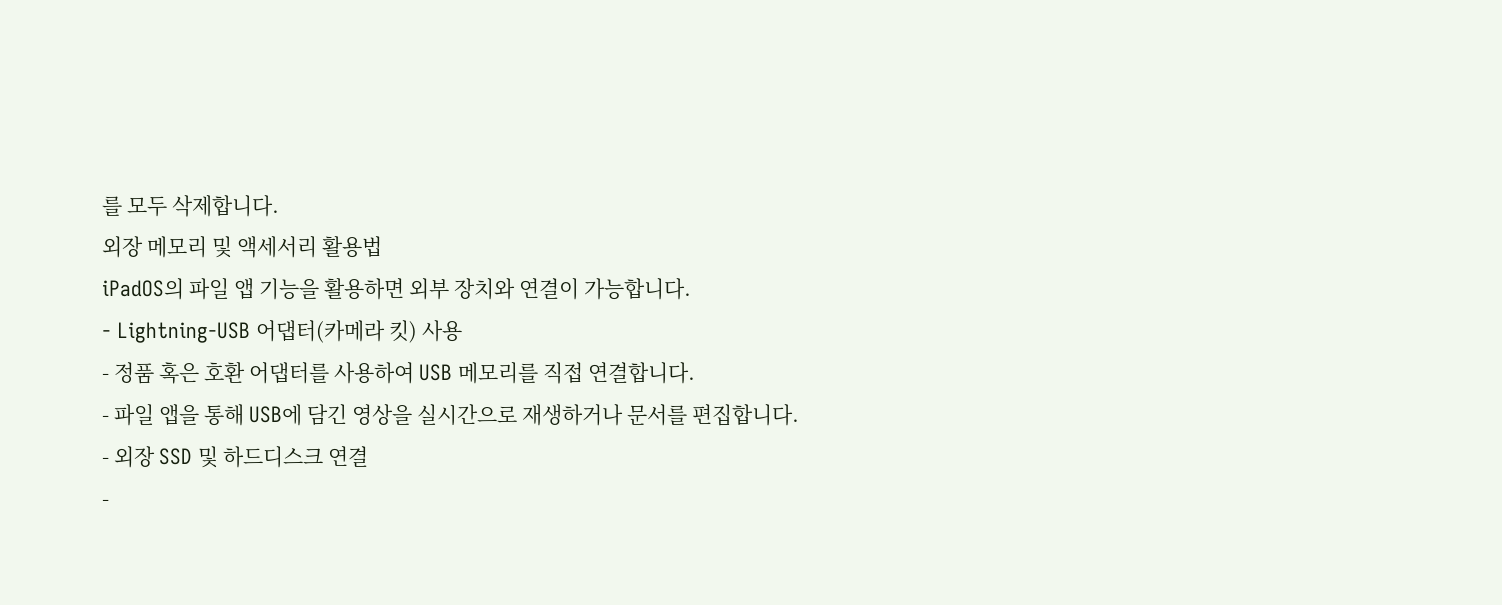를 모두 삭제합니다.
외장 메모리 및 액세서리 활용법
iPadOS의 파일 앱 기능을 활용하면 외부 장치와 연결이 가능합니다.
- Lightning-USB 어댑터(카메라 킷) 사용
- 정품 혹은 호환 어댑터를 사용하여 USB 메모리를 직접 연결합니다.
- 파일 앱을 통해 USB에 담긴 영상을 실시간으로 재생하거나 문서를 편집합니다.
- 외장 SSD 및 하드디스크 연결
-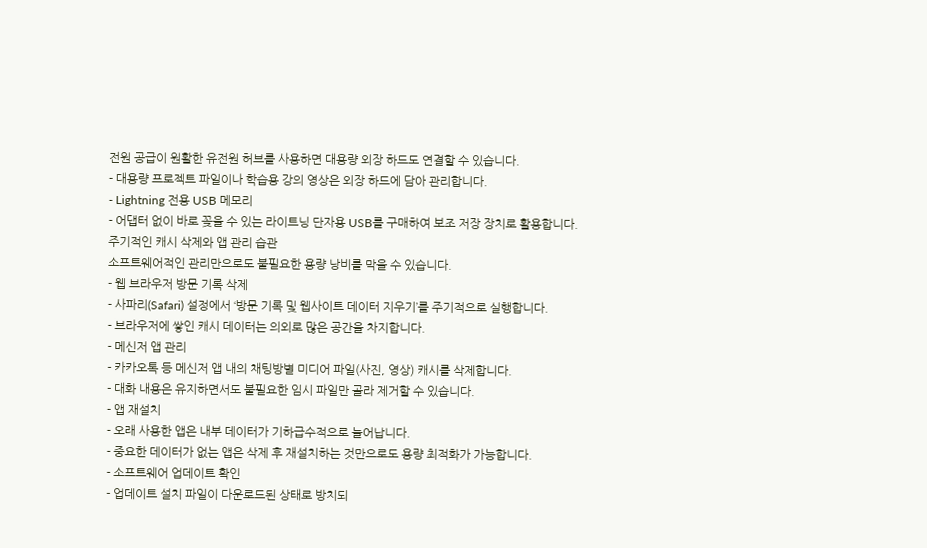전원 공급이 원활한 유전원 허브를 사용하면 대용량 외장 하드도 연결할 수 있습니다.
- 대용량 프로젝트 파일이나 학습용 강의 영상은 외장 하드에 담아 관리합니다.
- Lightning 전용 USB 메모리
- 어댑터 없이 바로 꽂을 수 있는 라이트닝 단자용 USB를 구매하여 보조 저장 장치로 활용합니다.
주기적인 캐시 삭제와 앱 관리 습관
소프트웨어적인 관리만으로도 불필요한 용량 낭비를 막을 수 있습니다.
- 웹 브라우저 방문 기록 삭제
- 사파리(Safari) 설정에서 ‘방문 기록 및 웹사이트 데이터 지우기’를 주기적으로 실행합니다.
- 브라우저에 쌓인 캐시 데이터는 의외로 많은 공간을 차지합니다.
- 메신저 앱 관리
- 카카오톡 등 메신저 앱 내의 채팅방별 미디어 파일(사진, 영상) 캐시를 삭제합니다.
- 대화 내용은 유지하면서도 불필요한 임시 파일만 골라 제거할 수 있습니다.
- 앱 재설치
- 오래 사용한 앱은 내부 데이터가 기하급수적으로 늘어납니다.
- 중요한 데이터가 없는 앱은 삭제 후 재설치하는 것만으로도 용량 최적화가 가능합니다.
- 소프트웨어 업데이트 확인
- 업데이트 설치 파일이 다운로드된 상태로 방치되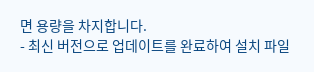면 용량을 차지합니다.
- 최신 버전으로 업데이트를 완료하여 설치 파일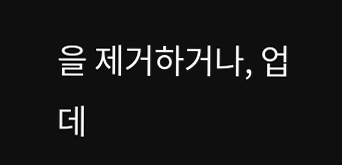을 제거하거나, 업데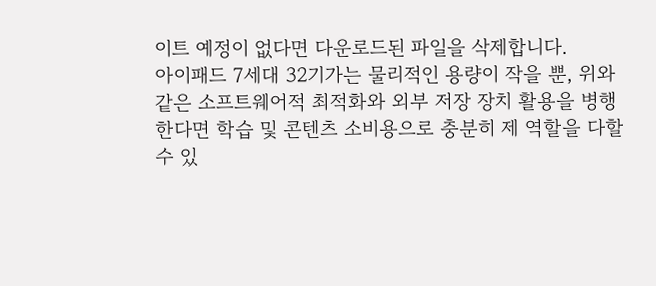이트 예정이 없다면 다운로드된 파일을 삭제합니다.
아이패드 7세대 32기가는 물리적인 용량이 작을 뿐, 위와 같은 소프트웨어적 최적화와 외부 저장 장치 활용을 병행한다면 학습 및 콘텐츠 소비용으로 충분히 제 역할을 다할 수 있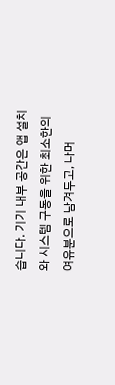습니다. 기기 내부 공간은 앱 설치와 시스템 구동을 위한 최소한의 여유분으로 남겨두고, 나머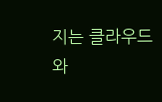지는 클라우드와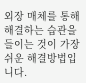외장 매체를 통해 해결하는 습관을 들이는 것이 가장 쉬운 해결방법입니다.